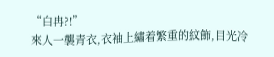“白冉?!”
來人一襲青衣,衣袖上繡着繁重的紋飾,目光冷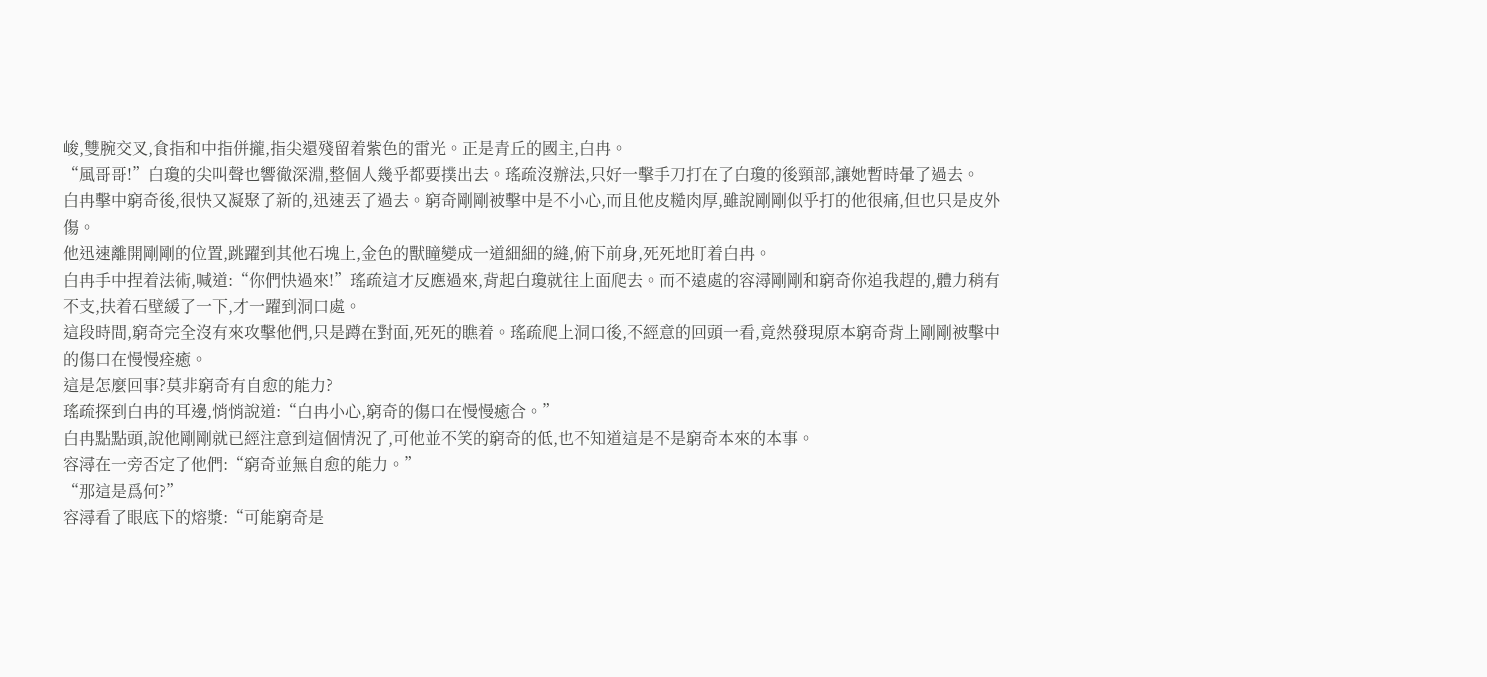峻,雙腕交叉,食指和中指併攏,指尖還殘留着紫色的雷光。正是青丘的國主,白冉。
“風哥哥!”白瓊的尖叫聲也響徹深淵,整個人幾乎都要撲出去。瑤疏沒辦法,只好一擊手刀打在了白瓊的後頸部,讓她暫時暈了過去。
白冉擊中窮奇後,很快又凝聚了新的,迅速丟了過去。窮奇剛剛被擊中是不小心,而且他皮糙肉厚,雖說剛剛似乎打的他很痛,但也只是皮外傷。
他迅速離開剛剛的位置,跳躍到其他石塊上,金色的獸瞳變成一道細細的縫,俯下前身,死死地盯着白冉。
白冉手中捏着法術,喊道:“你們快過來!”瑤疏這才反應過來,背起白瓊就往上面爬去。而不遠處的容潯剛剛和窮奇你追我趕的,體力稍有不支,扶着石壁緩了一下,才一躍到洞口處。
這段時間,窮奇完全沒有來攻擊他們,只是蹲在對面,死死的瞧着。瑤疏爬上洞口後,不經意的回頭一看,竟然發現原本窮奇背上剛剛被擊中的傷口在慢慢痊癒。
這是怎麼回事?莫非窮奇有自愈的能力?
瑤疏探到白冉的耳邊,悄悄說道:“白冉小心,窮奇的傷口在慢慢癒合。”
白冉點點頭,說他剛剛就已經注意到這個情況了,可他並不笑的窮奇的低,也不知道這是不是窮奇本來的本事。
容潯在一旁否定了他們:“窮奇並無自愈的能力。”
“那這是爲何?”
容潯看了眼底下的熔漿:“可能窮奇是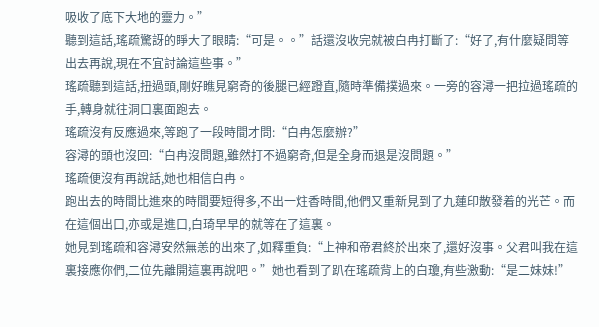吸收了底下大地的靈力。”
聽到這話,瑤疏驚訝的睜大了眼睛:“可是。。”話還沒收完就被白冉打斷了:“好了,有什麼疑問等出去再說,現在不宜討論這些事。”
瑤疏聽到這話,扭過頭,剛好瞧見窮奇的後腿已經蹬直,隨時準備撲過來。一旁的容潯一把拉過瑤疏的手,轉身就往洞口裏面跑去。
瑤疏沒有反應過來,等跑了一段時間才問:“白冉怎麼辦?”
容潯的頭也沒回:“白冉沒問題,雖然打不過窮奇,但是全身而退是沒問題。”
瑤疏便沒有再說話,她也相信白冉。
跑出去的時間比進來的時間要短得多,不出一炷香時間,他們又重新見到了九蓮印散發着的光芒。而在這個出口,亦或是進口,白琦早早的就等在了這裏。
她見到瑤疏和容潯安然無恙的出來了,如釋重負:“上神和帝君終於出來了,還好沒事。父君叫我在這裏接應你們,二位先離開這裏再說吧。”她也看到了趴在瑤疏背上的白瓊,有些激動:“是二妹妹!”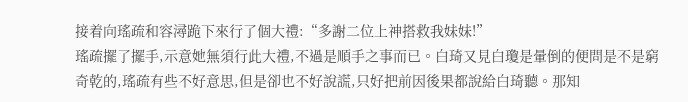接着向瑤疏和容潯跪下來行了個大禮:“多謝二位上神搭救我妹妹!”
瑤疏擺了擺手,示意她無須行此大禮,不過是順手之事而已。白琦又見白瓊是暈倒的便問是不是窮奇乾的,瑤疏有些不好意思,但是卻也不好說謊,只好把前因後果都說給白琦聽。那知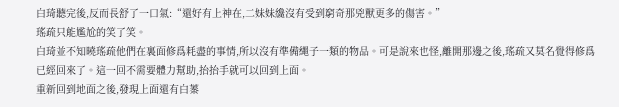白琦聽完後,反而長舒了一口氣:“還好有上神在,二妹妹纔沒有受到窮奇那兇獸更多的傷害。”
瑤疏只能尷尬的笑了笑。
白琦並不知曉瑤疏他們在裏面修爲耗盡的事情,所以沒有準備繩子一類的物品。可是說來也怪,離開那邊之後,瑤疏又莫名覺得修爲已經回來了。這一回不需要體力幫助,抬抬手就可以回到上面。
重新回到地面之後,發現上面還有白蓁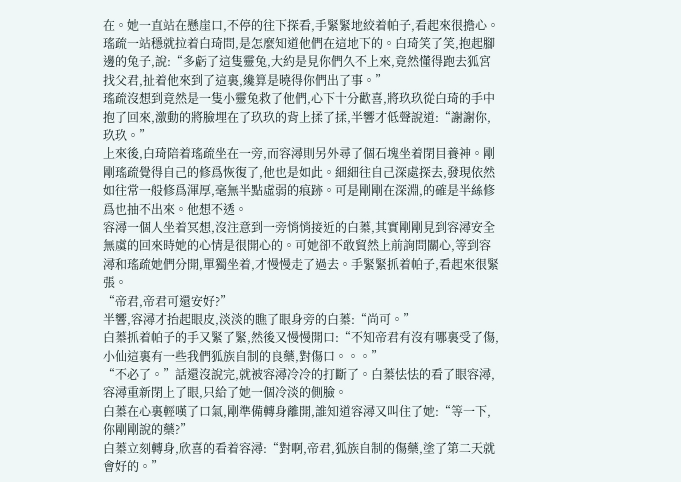在。她一直站在懸崖口,不停的往下探看,手緊緊地絞着帕子,看起來很擔心。
瑤疏一站穩就拉着白琦問,是怎麼知道他們在這地下的。白琦笑了笑,抱起腳邊的兔子,說:“多虧了這隻靈兔,大約是見你們久不上來,竟然懂得跑去狐宮找父君,扯着他來到了這裏,纔算是曉得你們出了事。”
瑤疏沒想到竟然是一隻小靈兔救了他們,心下十分歡喜,將玖玖從白琦的手中抱了回來,激動的將臉埋在了玖玖的背上揉了揉,半響才低聲說道:“謝謝你,玖玖。”
上來後,白琦陪着瑤疏坐在一旁,而容潯則另外尋了個石塊坐着閉目養神。剛剛瑤疏覺得自己的修爲恢復了,他也是如此。細細往自己深處探去,發現依然如往常一般修爲渾厚,毫無半點虛弱的痕跡。可是剛剛在深淵,的確是半絲修爲也抽不出來。他想不透。
容潯一個人坐着冥想,沒注意到一旁悄悄接近的白蓁,其實剛剛見到容潯安全無虞的回來時她的心情是很開心的。可她卻不敢貿然上前詢問關心,等到容潯和瑤疏她們分開,單獨坐着,才慢慢走了過去。手緊緊抓着帕子,看起來很緊張。
“帝君,帝君可還安好?”
半響,容潯才抬起眼皮,淡淡的瞧了眼身旁的白蓁:“尚可。”
白蓁抓着帕子的手又緊了緊,然後又慢慢開口:“不知帝君有沒有哪裏受了傷,小仙這裏有一些我們狐族自制的良藥,對傷口。。。”
“不必了。”話還沒說完,就被容潯冷冷的打斷了。白蓁怯怯的看了眼容潯,容潯重新閉上了眼,只給了她一個冷淡的側臉。
白蓁在心裏輕嘆了口氣,剛準備轉身離開,誰知道容潯又叫住了她:“等一下,你剛剛說的藥?”
白蓁立刻轉身,欣喜的看着容潯:“對啊,帝君,狐族自制的傷藥,塗了第二天就會好的。”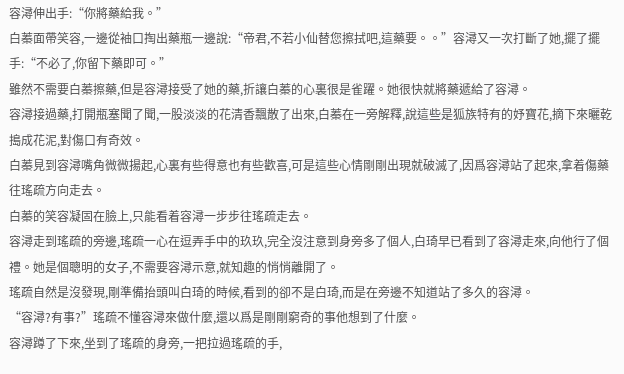容潯伸出手:“你將藥給我。”
白蓁面帶笑容,一邊從袖口掏出藥瓶一邊說:“帝君,不若小仙替您擦拭吧,這藥要。。”容潯又一次打斷了她,擺了擺手:“不必了,你留下藥即可。”
雖然不需要白蓁擦藥,但是容潯接受了她的藥,折讓白蓁的心裏很是雀躍。她很快就將藥遞給了容潯。
容潯接過藥,打開瓶塞聞了聞,一股淡淡的花清香飄散了出來,白蓁在一旁解釋,說這些是狐族特有的妤寶花,摘下來曬乾搗成花泥,對傷口有奇效。
白蓁見到容潯嘴角微微揚起,心裏有些得意也有些歡喜,可是這些心情剛剛出現就破滅了,因爲容潯站了起來,拿着傷藥往瑤疏方向走去。
白蓁的笑容凝固在臉上,只能看着容潯一步步往瑤疏走去。
容潯走到瑤疏的旁邊,瑤疏一心在逗弄手中的玖玖,完全沒注意到身旁多了個人,白琦早已看到了容潯走來,向他行了個禮。她是個聰明的女子,不需要容潯示意,就知趣的悄悄離開了。
瑤疏自然是沒發現,剛準備抬頭叫白琦的時候,看到的卻不是白琦,而是在旁邊不知道站了多久的容潯。
“容潯?有事?”瑤疏不懂容潯來做什麼,還以爲是剛剛窮奇的事他想到了什麼。
容潯蹲了下來,坐到了瑤疏的身旁,一把拉過瑤疏的手,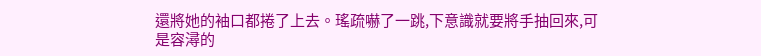還將她的袖口都捲了上去。瑤疏嚇了一跳,下意識就要將手抽回來,可是容潯的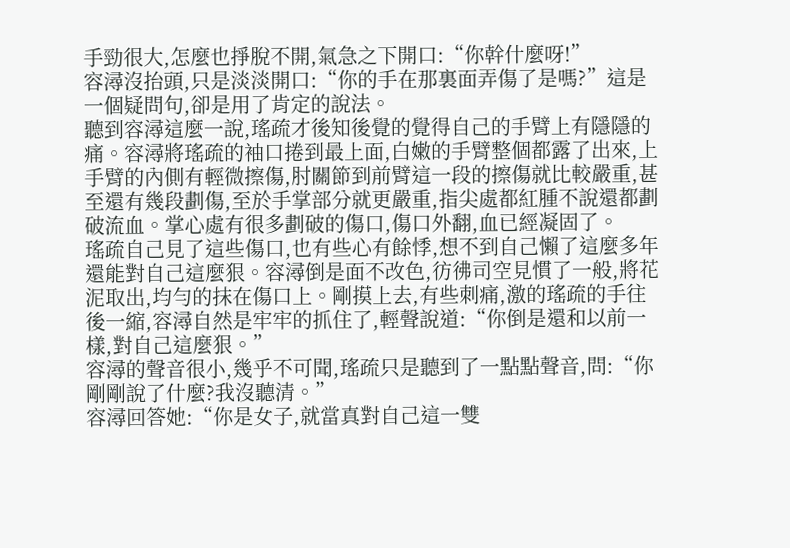手勁很大,怎麼也掙脫不開,氣急之下開口:“你幹什麼呀!”
容潯沒抬頭,只是淡淡開口:“你的手在那裏面弄傷了是嗎?”這是一個疑問句,卻是用了肯定的說法。
聽到容潯這麼一說,瑤疏才後知後覺的覺得自己的手臂上有隱隱的痛。容潯將瑤疏的袖口捲到最上面,白嫩的手臂整個都露了出來,上手臂的內側有輕微擦傷,肘關節到前臂這一段的擦傷就比較嚴重,甚至還有幾段劃傷,至於手掌部分就更嚴重,指尖處都紅腫不說還都劃破流血。掌心處有很多劃破的傷口,傷口外翻,血已經凝固了。
瑤疏自己見了這些傷口,也有些心有餘悸,想不到自己懶了這麼多年還能對自己這麼狠。容潯倒是面不改色,彷彿司空見慣了一般,將花泥取出,均勻的抹在傷口上。剛摸上去,有些刺痛,激的瑤疏的手往後一縮,容潯自然是牢牢的抓住了,輕聲說道:“你倒是還和以前一樣,對自己這麼狠。”
容潯的聲音很小,幾乎不可聞,瑤疏只是聽到了一點點聲音,問:“你剛剛說了什麼?我沒聽清。”
容潯回答她:“你是女子,就當真對自己這一雙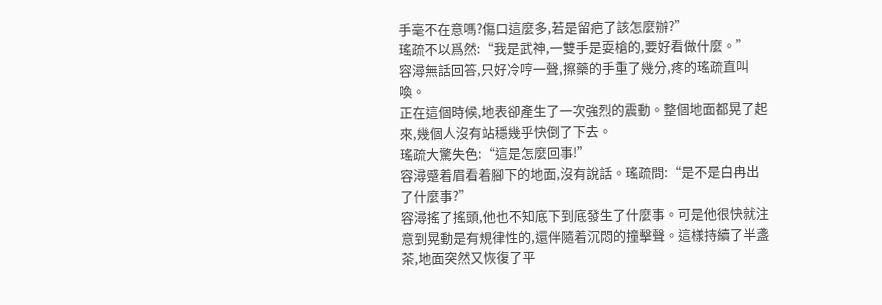手毫不在意嗎?傷口這麼多,若是留疤了該怎麼辦?”
瑤疏不以爲然:“我是武神,一雙手是耍槍的,要好看做什麼。”
容潯無話回答,只好冷哼一聲,擦藥的手重了幾分,疼的瑤疏直叫喚。
正在這個時候,地表卻產生了一次強烈的震動。整個地面都晃了起來,幾個人沒有站穩幾乎快倒了下去。
瑤疏大驚失色:“這是怎麼回事!”
容潯蹙着眉看着腳下的地面,沒有說話。瑤疏問:“是不是白冉出了什麼事?”
容潯搖了搖頭,他也不知底下到底發生了什麼事。可是他很快就注意到晃動是有規律性的,還伴隨着沉悶的撞擊聲。這樣持續了半盞茶,地面突然又恢復了平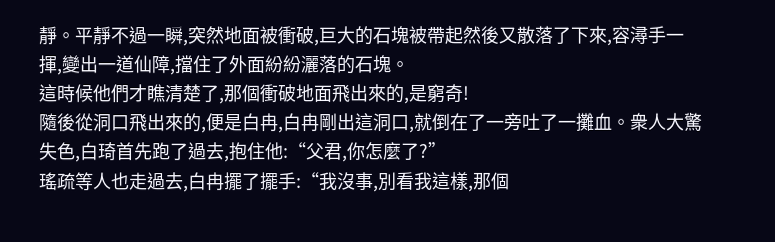靜。平靜不過一瞬,突然地面被衝破,巨大的石塊被帶起然後又散落了下來,容潯手一揮,變出一道仙障,擋住了外面紛紛灑落的石塊。
這時候他們才瞧清楚了,那個衝破地面飛出來的,是窮奇!
隨後從洞口飛出來的,便是白冉,白冉剛出這洞口,就倒在了一旁吐了一攤血。衆人大驚失色,白琦首先跑了過去,抱住他:“父君,你怎麼了?”
瑤疏等人也走過去,白冉擺了擺手:“我沒事,別看我這樣,那個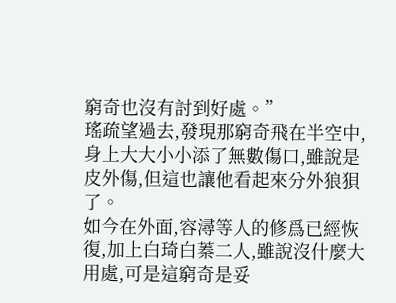窮奇也沒有討到好處。”
瑤疏望過去,發現那窮奇飛在半空中,身上大大小小添了無數傷口,雖說是皮外傷,但這也讓他看起來分外狼狽了。
如今在外面,容潯等人的修爲已經恢復,加上白琦白蓁二人,雖說沒什麼大用處,可是這窮奇是妥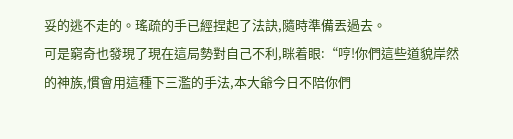妥的逃不走的。瑤疏的手已經捏起了法訣,隨時準備丟過去。
可是窮奇也發現了現在這局勢對自己不利,眯着眼:“哼!你們這些道貌岸然的神族,慣會用這種下三濫的手法,本大爺今日不陪你們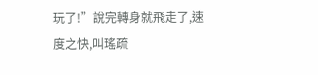玩了!”說完轉身就飛走了,速度之快,叫瑤疏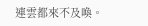連雲都來不及喚。